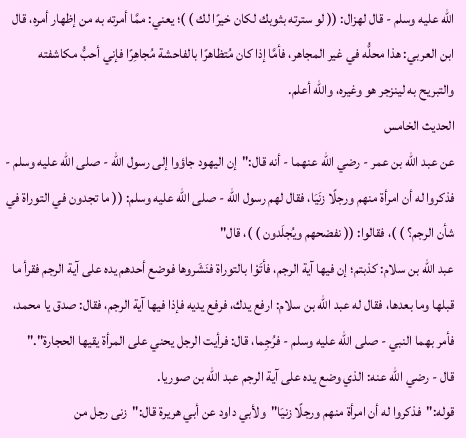الله عليه وسلم - قال لهزال: (( لو سترته بثوبك لكان خيرًا لك ) )؛ يعني: ممَّا أمرته به من إظهار أمره، قال ابن العربي: هذا محلُّه في غير المجاهر، فأمَّا إذا كان مُتظاهرًا بالفاحشة مُجاهِرًا فإني أحبُّ مكاشفته والتبريح به لينزجر هو وغيره، والله أعلم.
الحديث الخامس
عن عبد الله بن عمر - رضي الله عنهما - أنه قال:"إن اليهود جاؤوا إلى رسول الله - صلى الله عليه وسلم - فذكروا له أن امرأة منهم ورجلًا زنَيَا، فقال لهم رسول الله - صلى الله عليه وسلم: (( ما تجدون في التوراة في شأن الرجم؟ ) )، فقالوا: (( نفضحهم ويُجلَدون ) )، قال"
عبد الله بن سلام: كذبتم؛ إن فيها آية الرجم، فأتَوْا بالتوراة فنَشَروها فوضع أحدهم يده على آية الرجم فقرأ ما قبلها وما بعدها، فقال له عبد الله بن سلام: ارفع يدك، فرفع يديه فإذا فيها آية الرجم، فقال: صدق يا محمد، فأمر بهما النبي - صلى الله عليه وسلم - فرُجِما، قال: فرأيت الرجل يحني على المرأة يقيها الحجارة"."
قال - رضي الله عنه: الذي وضع يده على آية الرجم عبد الله بن صوريا.
قوله:"فذكروا له أن امرأة منهم ورجلًا زنيَا"ولأبي داود عن أبي هريرة قال:"زنى رجل من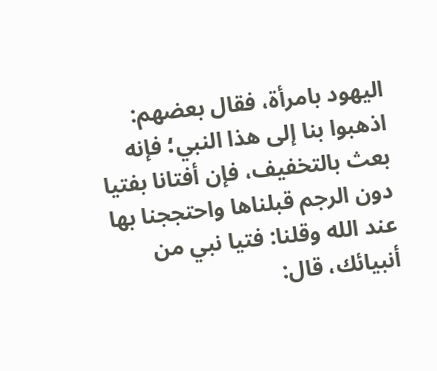اليهود بامرأة، فقال بعضهم: اذهبوا بنا إلى هذا النبي؛ فإنه بعث بالتخفيف، فإن أفتانا بفتيا دون الرجم قبلناها واحتججنا بها عند الله وقلنا: فتيا نبي من أنبيائك، قال: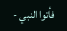فأتوا النبي -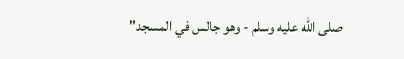صلى الله عليه وسلم - وهو جالس في المسجد"